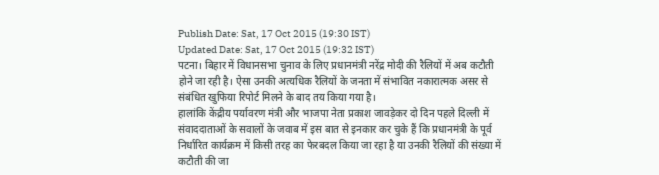Publish Date: Sat, 17 Oct 2015 (19:30 IST)
Updated Date: Sat, 17 Oct 2015 (19:32 IST)
पटना। बिहार में विधानसभा चुनाव के लिए प्रधानमंत्री नरेंद्र मोदी की रैलियों में अब कटौती होने जा रही है। ऐसा उनकी अत्यधिक रैलियों के जनता में संभावित नकारात्मक असर से संबंधित खुफिया रिपोर्ट मिलने के बाद तय किया गया है।
हालांकि केंद्रीय पर्यावरण मंत्री और भाजपा नेता प्रकाश जावड़ेकर दो दिन पहले दिल्ली में संवाददाताओं के सवालों के जवाब में इस बात से इनकार कर चुके हैं कि प्रधानमंत्री के पूर्व निर्धारित कार्यक्रम में किसी तरह का फेरबदल किया जा रहा है या उनकी रैलियों की संख्या में कटौती की जा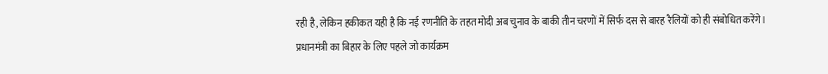रही है, लेकिन हकीकत यही है कि नई रणनीति के तहत मोदी अब चुनाव के बाकी तीन चरणों में सिर्फ दस से बारह रैलियों को ही संबोधित करेंगे।
प्रधानमंत्री का बिहार के लिए पहले जो कार्यक्रम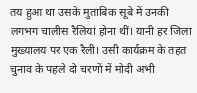तय हुआ था उसके मुताबिक सूबे में उनकी लगभग चालीस रैलियां होना थीं। यानी हर जिला मुख्यालय पर एक रैली। उसी कार्यक्रम के तहत चुनाव के पहले दो चरणों में मोदी अभी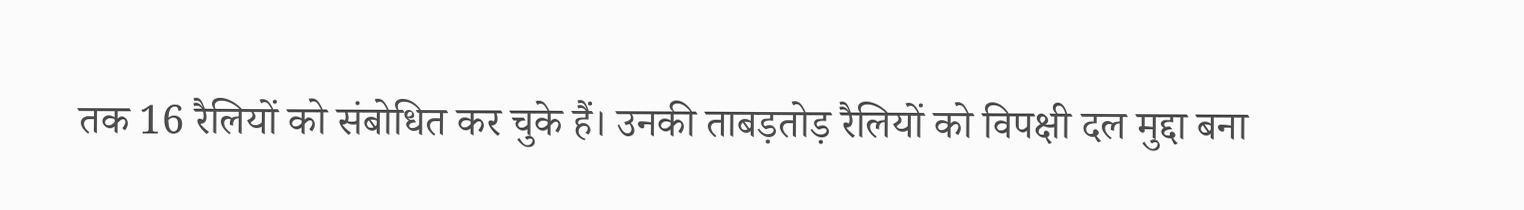तक 16 रैलियों को संबोधित कर चुके हैं। उनकी ताबड़तोड़ रैलियों को विपक्षी दल मुद्दा बना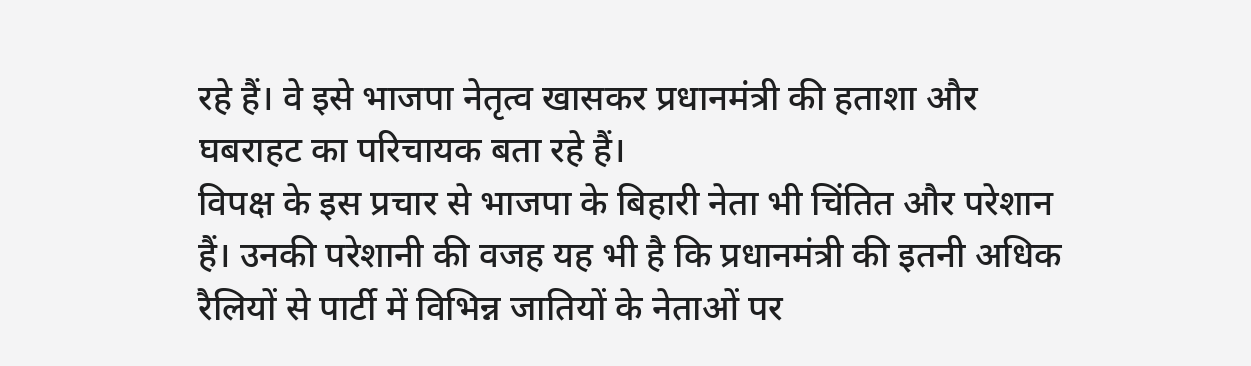रहे हैं। वे इसे भाजपा नेतृत्व खासकर प्रधानमंत्री की हताशा और घबराहट का परिचायक बता रहे हैं।
विपक्ष के इस प्रचार से भाजपा के बिहारी नेता भी चिंतित और परेशान हैं। उनकी परेशानी की वजह यह भी है कि प्रधानमंत्री की इतनी अधिक रैलियों से पार्टी में विभिन्न जातियों के नेताओं पर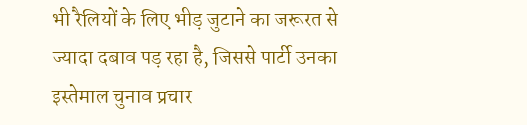भी रैलियों के लिए भीड़ जुटाने का जरूरत से ज्यादा दबाव पड़ रहा है, जिससे पार्टी उनका इस्तेमाल चुनाव प्रचार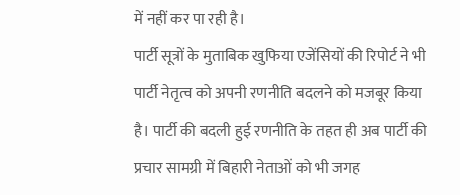में नहीं कर पा रही है।
पार्टी सूत्रों के मुताबिक खुफिया एजेंसियों की रिपोर्ट ने भी पार्टी नेतृत्व को अपनी रणनीति बदलने को मजबूर किया है। पार्टी की बदली हुई रणनीति के तहत ही अब पार्टी की प्रचार सामग्री में बिहारी नेताओं को भी जगह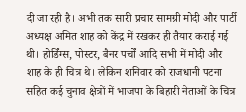दी जा रही है। अभी तक सारी प्रचार सामग्री मोदी और पार्टी अध्यक्ष अमित शाह को केंद्र में रखकर ही तैयार कराई गई थी। होर्डिंग्स, पोस्टर, बैनर पर्चों आदि सभी में मोदी और शाह के ही चित्र थे। लेकिन शनिवार को राजधानी पटना सहित कई चुनाव क्षेत्रों में भाजपा के बिहारी नेताओं के चित्र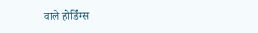वाले होर्डिंग्स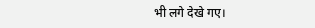भी लगे देखे गए।